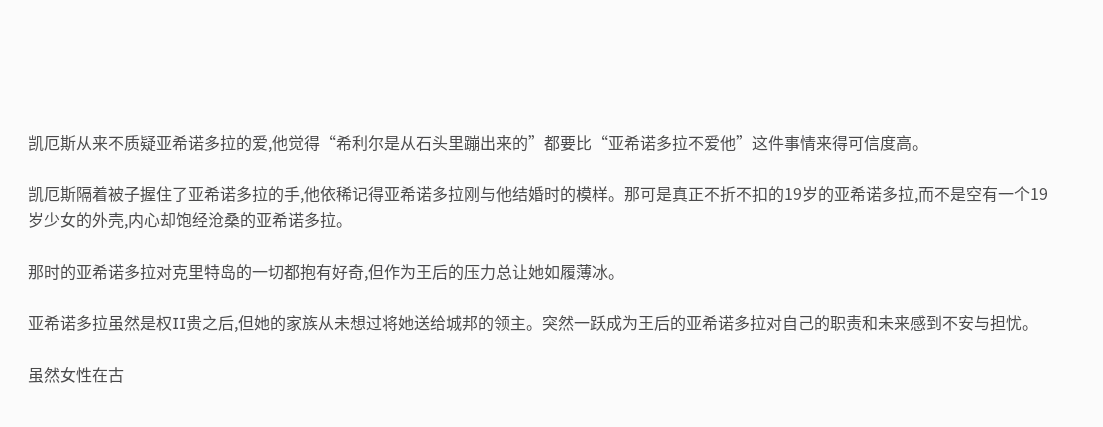凯厄斯从来不质疑亚希诺多拉的爱,他觉得“希利尔是从石头里蹦出来的”都要比“亚希诺多拉不爱他”这件事情来得可信度高。

凯厄斯隔着被子握住了亚希诺多拉的手,他依稀记得亚希诺多拉刚与他结婚时的模样。那可是真正不折不扣的19岁的亚希诺多拉,而不是空有一个19岁少女的外壳,内心却饱经沧桑的亚希诺多拉。

那时的亚希诺多拉对克里特岛的一切都抱有好奇,但作为王后的压力总让她如履薄冰。

亚希诺多拉虽然是权II贵之后,但她的家族从未想过将她送给城邦的领主。突然一跃成为王后的亚希诺多拉对自己的职责和未来感到不安与担忧。

虽然女性在古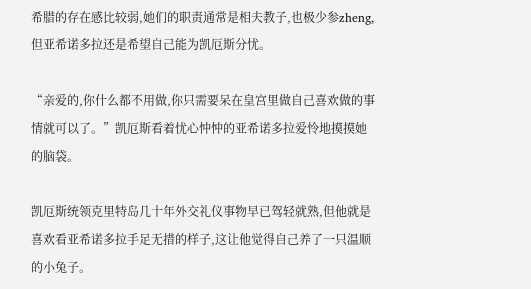希腊的存在感比较弱,她们的职责通常是相夫教子,也极少参zheng,但亚希诺多拉还是希望自己能为凯厄斯分忧。

“亲爱的,你什么都不用做,你只需要呆在皇宫里做自己喜欢做的事情就可以了。”凯厄斯看着忧心忡忡的亚希诺多拉爱怜地摸摸她的脑袋。

凯厄斯统领克里特岛几十年外交礼仪事物早已驾轻就熟,但他就是喜欢看亚希诺多拉手足无措的样子,这让他觉得自己养了一只温顺的小兔子。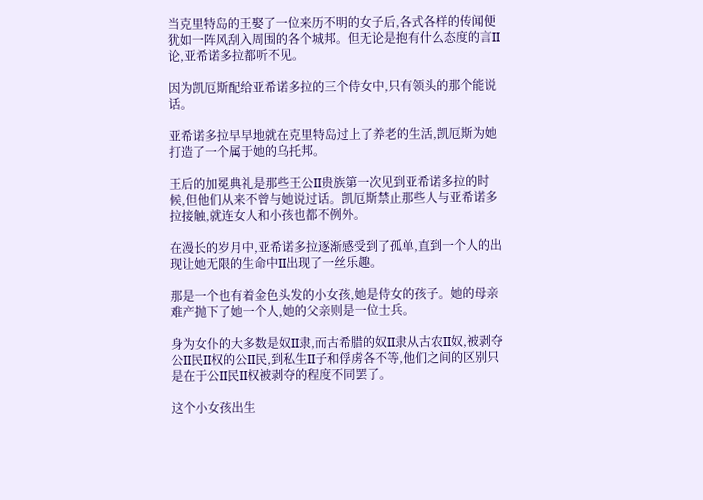当克里特岛的王娶了一位来历不明的女子后,各式各样的传闻便犹如一阵风刮入周围的各个城邦。但无论是抱有什么态度的言II论,亚希诺多拉都听不见。

因为凯厄斯配给亚希诺多拉的三个侍女中,只有领头的那个能说话。

亚希诺多拉早早地就在克里特岛过上了养老的生活,凯厄斯为她打造了一个属于她的乌托邦。

王后的加冕典礼是那些王公II贵族第一次见到亚希诺多拉的时候,但他们从来不曾与她说过话。凯厄斯禁止那些人与亚希诺多拉接触,就连女人和小孩也都不例外。

在漫长的岁月中,亚希诺多拉逐渐感受到了孤单,直到一个人的出现让她无限的生命中II出现了一丝乐趣。

那是一个也有着金色头发的小女孩,她是侍女的孩子。她的母亲难产抛下了她一个人,她的父亲则是一位士兵。

身为女仆的大多数是奴II隶,而古希腊的奴II隶从古农II奴,被剥夺公II民II权的公II民,到私生II子和俘虏各不等,他们之间的区别只是在于公II民II权被剥夺的程度不同罢了。

这个小女孩出生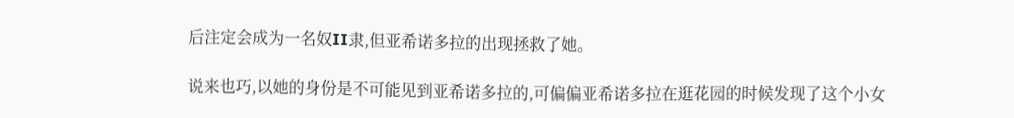后注定会成为一名奴II隶,但亚希诺多拉的出现拯救了她。

说来也巧,以她的身份是不可能见到亚希诺多拉的,可偏偏亚希诺多拉在逛花园的时候发现了这个小女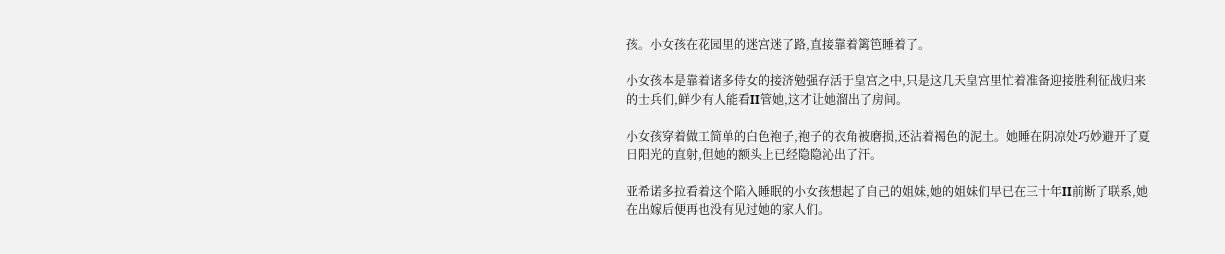孩。小女孩在花园里的迷宫迷了路,直接靠着篱笆睡着了。

小女孩本是靠着诸多侍女的接济勉强存活于皇宫之中,只是这几天皇宫里忙着准备迎接胜利征战归来的士兵们,鲜少有人能看II管她,这才让她溜出了房间。

小女孩穿着做工简单的白色袍子,袍子的衣角被磨损,还沾着褐色的泥土。她睡在阴凉处巧妙避开了夏日阳光的直射,但她的额头上已经隐隐沁出了汗。

亚希诺多拉看着这个陷入睡眠的小女孩想起了自己的姐妹,她的姐妹们早已在三十年II前断了联系,她在出嫁后便再也没有见过她的家人们。